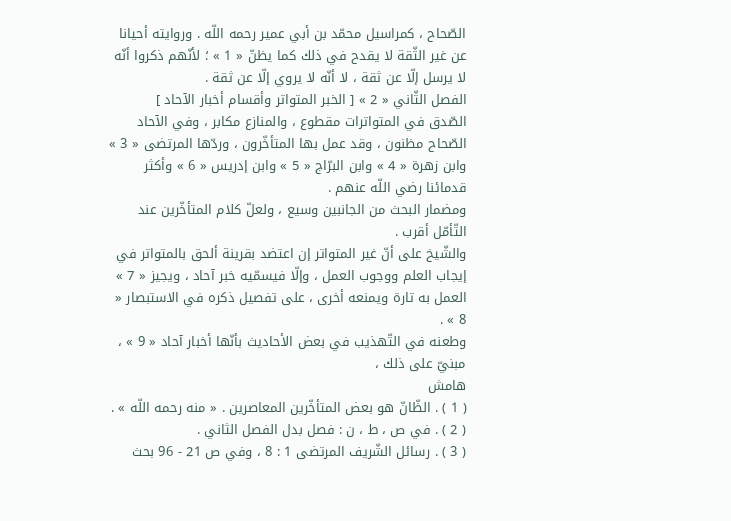الصّحاح ، كمراسيل محمّد بن أبي عمير رحمه اللّه . وروايته أحيانا عن غير الثّقة لا يقدح في ذلك كما يظنّ « 1 » ؛ لأنّهم ذكروا أنّه لا يرسل إلّا عن ثقة ، لا أنّه لا يروي إلّا عن ثقة .
الفصل الثّاني « 2 » [ الخبر المتواتر وأقسام أخبار الآحاد ]
الصّدق في المتواترات مقطوع ، والمنازع مكابر ، وفي الآحاد الصّحاح مظنون ، وقد عمل بها المتأخّرون ، وردّها المرتضى « 3 » وابن زهرة « 4 » وابن البرّاج « 5 » وابن إدريس « 6 » وأكثر قدمائنا رضي اللّه عنهم .
ومضمار البحث من الجانبين وسيع ، ولعلّ كلام المتأخّرين عند التّأمّل أقرب .
والشّيخ على أنّ غير المتواتر إن اعتضد بقرينة ألحق بالمتواتر في إيجاب العلم ووجوب العمل ، وإلّا فيسمّيه خبر آحاد ، ويجيز « 7 » العمل به تارة ويمنعه أخرى ، على تفصيل ذكره في الاستبصار « 8 » .
وطعنه في التّهذيب في بعض الأحاديث بأنّها أخبار آحاد « 9 » ، مبنيّ على ذلك ،
هامش
( 1 ) . الظّانّ هو بعض المتأخّرين المعاصرين . « منه رحمه اللّه » .
( 2 ) . في ص ، ط ، ن : فصل بدل الفصل الثاني .
( 3 ) . رسائل الشّريف المرتضى 1 : 8 ، وفي ص 21 - 96 بحث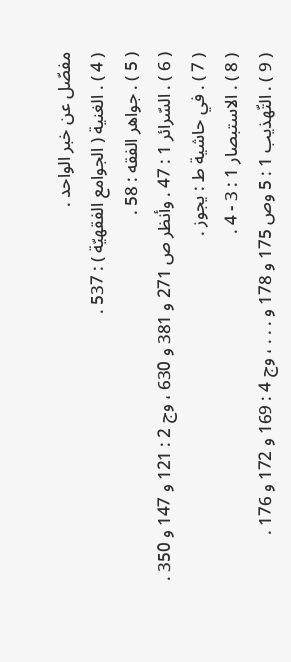مفصّل عن خبر الواحد .
( 4 ) . الغنية ( الجوامع الفقهيّة ) : 537 .
( 5 ) . جواهر الفقه : 58 .
( 6 ) . السّرائر 1 : 47 . وأنظر ص 271 و 381 و 630 ، وج 2 : 121 و 147 و 350 .
( 7 ) . في حاشية ط : يجوز .
( 8 ) . الاستبصار 1 : 3 - 4 .
( 9 ) . التّهذيب 1 : 5 وص 175 و 178 و . . . ، وج 4 : 169 و 172 و 176 .